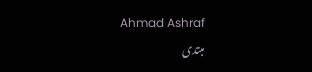Ahmad Ashraf
مبتدی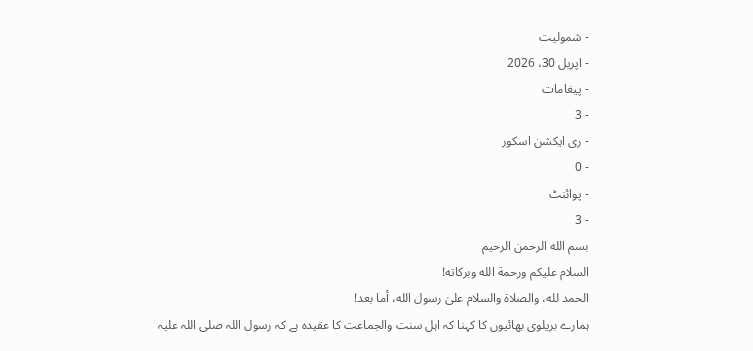- شمولیت
- اپریل 30، 2026
- پیغامات
- 3
- ری ایکشن اسکور
- 0
- پوائنٹ
- 3
بسم الله الرحمن الرحيم
السلام عليكم ورحمة الله وبركاته!
الحمد لله، والصلاة والسلام علىٰ رسول الله، أما بعد!
ہمارے بریلوی بھائیوں کا کہنا کہ اہل سنت والجماعت کا عقیدہ ہے کہ رسول اللہ صلی اللہ علیہ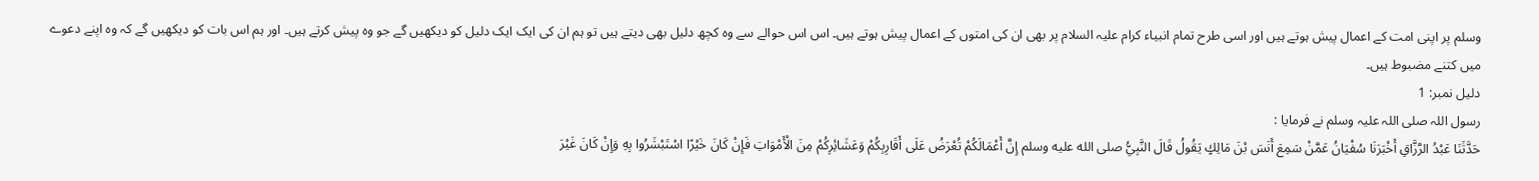وسلم پر اپنی امت کے اعمال پیش ہوتے ہیں اور اسی طرح تمام انبیاء کرام علیہ السلام پر بھی ان کی امتوں کے اعمال پیش ہوتے ہیں۔ اس اس حوالے سے وہ کچھ دلیل بھی دیتے ہیں تو ہم ان کی ایک ایک دلیل کو دیکھیں گے جو وہ پیش کرتے ہیں۔ اور ہم اس بات کو دیکھیں گے کہ وہ اپنے دعوے میں کتنے مضبوط ہیں۔
دلیل نمبر: 1
رسول اللہ صلی اللہ علیہ وسلم نے فرمایا :
حَدَّثَنَا عَبْدُ الرَّزَّاقِ أَخْبَرَنَا سُفْيَانُ عَمَّنْ سَمِعَ أَنَسَ بْنَ مَالِكٍ يَقُولُ قَالَ النَّبِيُّ صلى الله عليه وسلم إِنَّ أَعْمَالَكُمْ تُعْرَضُ عَلَى أَقَارِبِكُمْ وَعَشَائِرِكُمْ مِنَ الْأَمْوَاتِ فَإِنْ كَانَ خَيْرًا اسْتَبْشَرُوا بِهِ وَإِنْ كَانَ غَيْرَ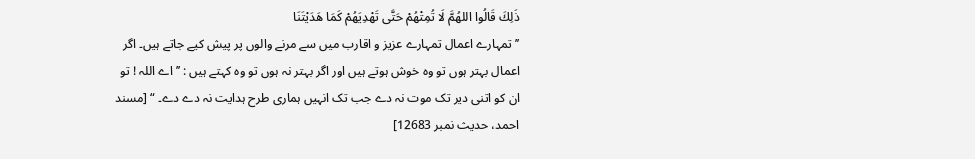ذَلِكَ قَالُوا اللهُمَّ لَا تُمِتْهُمْ حَتَّى تَهْدِيَهُمْ كَمَا هَدَيْتَنَا
’’ تمہارے اعمال تمہارے عزیز و اقارب میں سے مرنے والوں پر پیش کیے جاتے ہیں۔ اگر اعمال بہتر ہوں تو وہ خوش ہوتے ہیں اور اگر بہتر نہ ہوں تو وہ کہتے ہیں : ’’ اے اللہ ! تو ان کو اتنی دیر تک موت نہ دے جب تک انہیں ہماری طرح ہدایت نہ دے دے۔ “ [مسند احمد، حدیث نمبر 12683]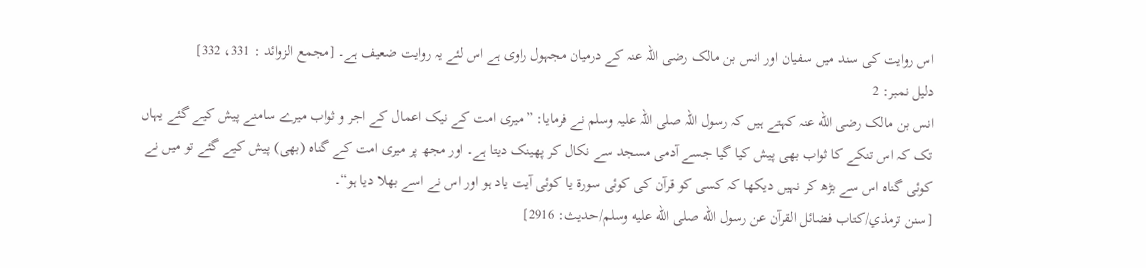اس روایت کی سند میں سفیان اور انس بن مالک رضی اللہ عنہ کے درمیان مجہول راوی ہے اس لئے یہ روایت ضعیف ہے۔ [مجمع الزوائد : 331، 332]
دلیل نمبر: 2
انس بن مالک رضی الله عنہ کہتے ہیں کہ رسول اللہ صلی اللہ علیہ وسلم نے فرمایا: ”میری امت کے نیک اعمال کے اجر و ثواب میرے سامنے پیش کیے گئے یہاں تک کہ اس تنکے کا ثواب بھی پیش کیا گیا جسے آدمی مسجد سے نکال کر پھینک دیتا ہے۔ اور مجھ پر میری امت کے گناہ (بھی) پیش کیے گئے تو میں نے کوئی گناہ اس سے بڑھ کر نہیں دیکھا کہ کسی کو قرآن کی کوئی سورۃ یا کوئی آیت یاد ہو اور اس نے اسے بھلا دیا ہو“۔
[سنن ترمذي/كتاب فضائل القرآن عن رسول الله صلى الله عليه وسلم/حدیث: 2916]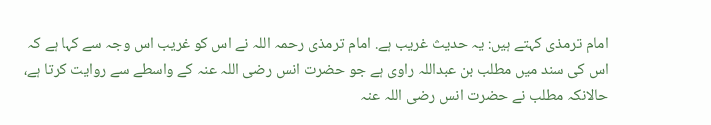امام ترمذی کہتے ہیں: یہ حدیث غریب ہے. امام ترمذی رحمہ اللہ نے اس کو غریب اس وجہ سے کہا ہے کہ اس کی سند میں مطلب بن عبداللہ راوی ہے جو حضرت انس رضی اللہ عنہ کے واسطے سے روایت کرتا ہے، حالانکہ مطلب نے حضرت انس رضی اللہ عنہ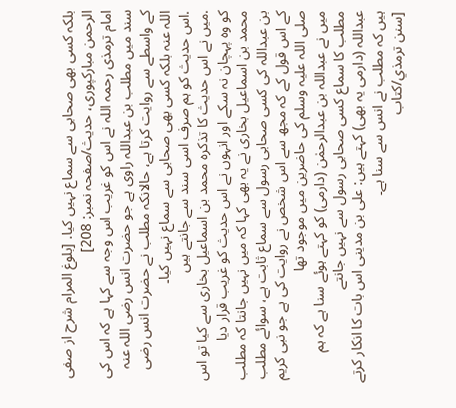بلکہ کسی بھی صحابی سے سماع نہیں کیا. [بلوغ المرام شرح از صفی الرحمن مبارکپوری، حدیث/صفحہ نمبر: 208]
امام ترمذی رحمہ اللہ نے اس کو غریب اس وجہ سے کہا ہے کہ اس کی سند میں مطلب بن عبداللہ راوی ہے جو حضرت انس رضی اللہ عنہ کے واسطے سے روایت کرتا ہے، حالانکہ مطلب نے حضرت انس رضی اللہ عنہ بلکہ کسی بھی صحابی سے سماع نہیں کیا۔
.اس حدیث کو ہم صرف اسی سند سے جانتے ہیں
.میں نے اس حدیث کا تذکرہ محمد بن اسماعیل بخاری سے کیا تو اس کو وہ پہچان نہ سکے اور انہوں نے اس حدیث کو غریب قرار دیا
محمد بن اسماعیل بخاری نے یہ بھی کہا کہ میں نہیں جانتا کہ مطلب بن عبداللہ کی کسی صحابی رسول سے سماع ثابت ہے، سوائے مطلب کے اس قول کے کہ مجھ سے اس شخص نے روایت کی ہے جو نبی کریم صلی اللہ علیہ وسلم کی حاضرین میں موجود تھا
میں نے عبداللہ بن عبدالرحمٰن (دارمی) کو کہتے ہوئے سنا ہے کہ ہم مطلب کا سماع کسی صحابی رسول سے نہیں جانتے
عبداللہ (دارمی یہ بھی) کہتے ہیں: علی بن مدینی اس بات کا انکار کرتے ہیں کہ مطلب نے انس سے سنا ہے۔
[سنن ترمذي/كتاب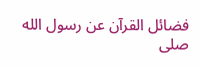فضائل القرآن عن رسول الله صلى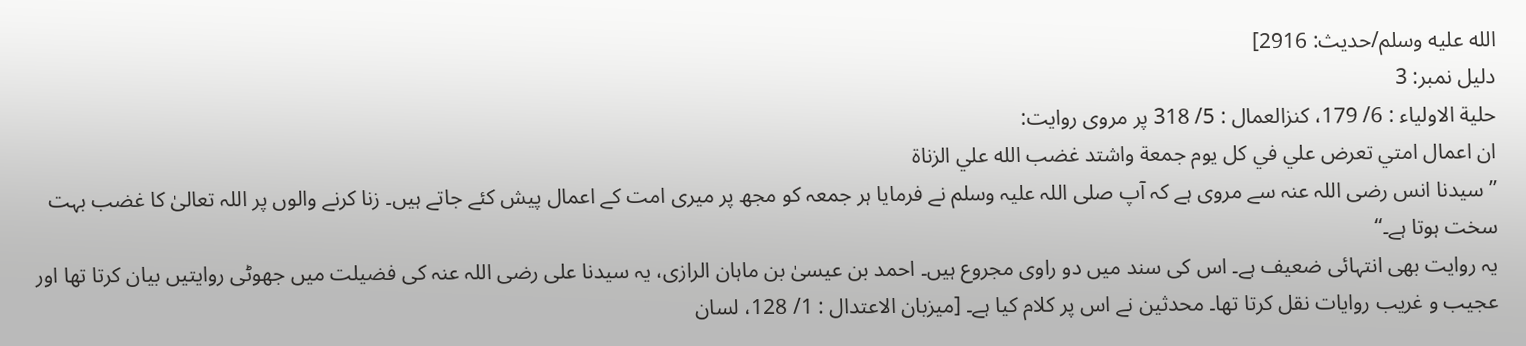الله عليه وسلم/حدیث: 2916]
دلیل نمبر: 3
حلية الاولياء : 6/ 179، كنزالعمال : 5/ 318 پر مروی روایت:
ان اعمال امتي تعرض علي في كل يوم جمعة واشتد غضب الله علي الزناة
’’سیدنا انس رضی اللہ عنہ سے مروی ہے کہ آپ صلی اللہ علیہ وسلم نے فرمایا ہر جمعہ کو مجھ پر میری امت کے اعمال پیش کئے جاتے ہیں۔ زنا کرنے والوں پر اللہ تعالیٰ کا غضب بہت سخت ہوتا ہے۔‘‘
یہ روایت بھی انتہائی ضعیف ہے۔ اس کی سند میں دو راوی مجروع ہیں۔ احمد بن عیسیٰ بن ماہان الرازی، یہ سیدنا علی رضی اللہ عنہ کی فضیلت میں جھوٹی روایتیں بیان کرتا تھا اور عجیب و غریب روایات نقل کرتا تھا۔ محدثین نے اس پر کلام کیا ہے۔ [ميزبان الاعتدال : 1/ 128، لسان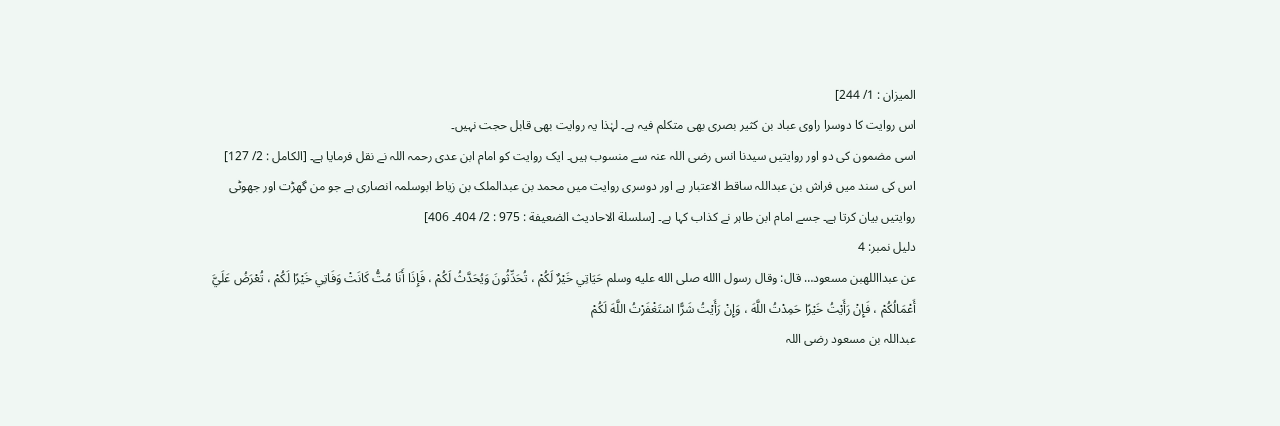الميزان : 1/ 244]
اس روایت کا دوسرا راوی عباد بن کثیر بصری بھی متکلم فیہ ہے۔ لہٰذا یہ روایت بھی قابل حجت نہیں۔
اسی مضمون کی دو اور روایتیں سیدنا انس رضی اللہ عنہ سے منسوب ہیں۔ ایک روایت کو امام ابن عدی رحمہ اللہ نے نقل فرمایا ہے۔ [الكامل : 2/ 127]
اس کی سند میں فراش بن عبداللہ ساقط الاعتبار ہے اور دوسری روایت میں محمد بن عبدالملک بن زیاط ابوسلمہ انصاری ہے جو من گھڑت اور جھوٹی روایتیں بیان کرتا ہے۔ جسے امام ابن طاہر نے کذاب کہا ہے۔ [سلسلة الاحاديث الضعيفة : 975 : 2/ 404۔ 406]
دلیل نمبر: 4
عن عبدااللهبن مسعود… قال: وقال رسول االله صلى الله عليه وسلم حَيَاتِي خَيْرٌ لَكُمْ ، تُحَدِّثُونَ وَيُحَدَّثُ لَكُمْ ، فَإِذَا أَنَا مُتُّ كَانَتْ وَفَاتِي خَيْرًا لَكُمْ ، تُعْرَضُ عَلَيَّ أَعْمَالُكُمْ ، فَإِنْ رَأَيْتُ خَيْرًا حَمِدْتُ اللَّهَ ، وَإِنْ رَأَيْتُ شَرًّا اسْتَغْفَرْتُ اللَّهَ لَكُمْ
عبداللہ بن مسعود رضی اللہ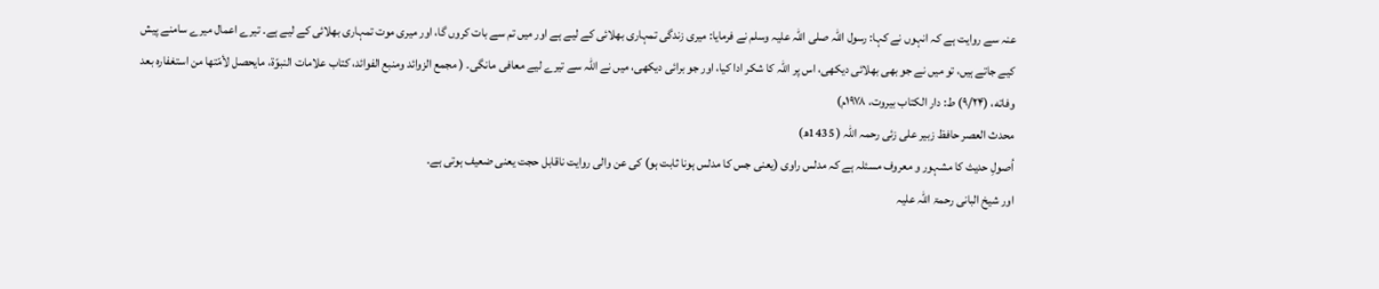عنہ سے روایت ہے کہ انہوں نے کہا: رسول اللہ صلی اللہ علیہ وسلم نے فرمایا: میری زندگی تمہاری بھلائی کے لیے ہے اور میں تم سے بات کروں گا، اور میری موت تمہاری بھلائی کے لیے ہے۔ تیرے اعمال میرے سامنے پیش کیے جاتے ہیں، تو میں نے جو بھی بھلائی دیکھی، اس پر اللہ کا شکر ادا کیا، اور جو برائی دیکھی، میں نے اللہ سے تیرے لیے معافی مانگی۔ ( مجمع الزوائد ومنبع الفوائد، کتاب علامات النبوّة، مایحصل لأمّتها من استغفاره بعد وفاته، (۹/۲۴) ط: دار الکتاب بیروت، ۱۹۷۸م)
محدث العصر حافظ زبیر علی زئی رحمہ اللہ ( 1435ھ)
اُصولِ حدیث کا مشہور و معروف مسئلہ ہے کہ مدلس راوی (یعنی جس کا مدلس ہونا ثابت ہو) کی عن والی روایت ناقابل حجت یعنی ضعیف ہوتی ہے.
اور شیخ البانی رحمۃ اللہ علیہ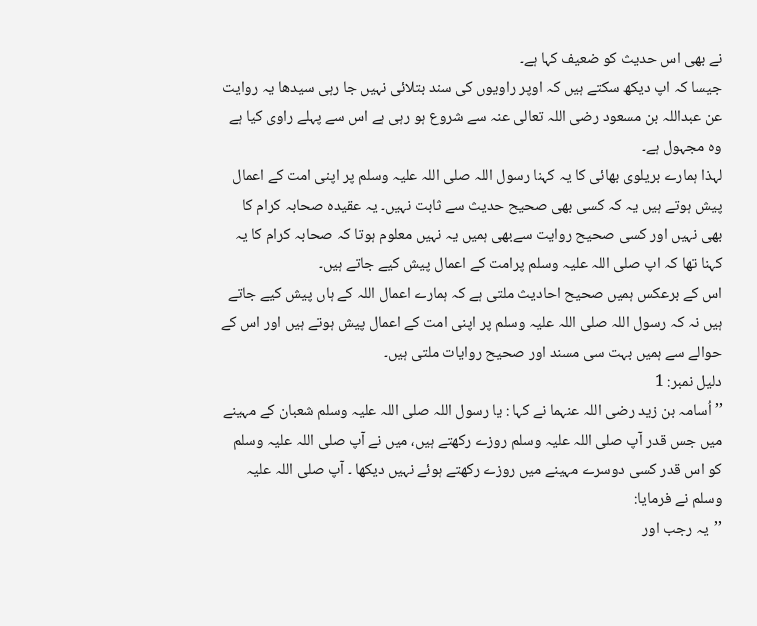نے بھی اس حدیث کو ضعیف کہا ہے۔
جیسا کہ اپ دیکھ سکتے ہیں کہ اوپر راویوں کی سند بتلائی نہیں جا رہی سیدھا یہ روایت عن عبداللہ بن مسعود رضی اللہ تعالی عنہ سے شروع ہو رہی ہے اس سے پہلے راوی کیا ہے وہ مجہول ہے۔
لہذا ہمارے بریلوی بھائی کا یہ کہنا رسول اللہ صلی اللہ علیہ وسلم پر اپنی امت کے اعمال پیش ہوتے ہیں یہ کہ کسی بھی صحیح حدیث سے ثابت نہیں۔ یہ عقیدہ صحابہ کرام کا بھی نہیں اور کسی صحیح روایت سےبھی ہمیں یہ نہیں معلوم ہوتا کہ صحابہ کرام کا یہ کہنا تھا کہ اپ صلی اللہ علیہ وسلم پرامت کے اعمال پیش کیے جاتے ہیں۔
اس کے برعکس ہمیں صحیح احادیث ملتی ہے کہ ہمارے اعمال اللہ کے ہاں پیش کیے جاتے ہیں نہ کہ رسول اللہ صلی اللہ علیہ وسلم پر اپنی امت کے اعمال پیش ہوتے ہیں اور اس کے حوالے سے ہمیں بہت سی مسند اور صحیح روایات ملتی ہیں۔
دلیل نمبر: 1
’’اُسامہ بن زید رضی اللہ عنہما نے کہا : یا رسول اللہ صلی اللہ علیہ وسلم شعبان کے مہینے میں جس قدر آپ صلی اللہ علیہ وسلم روزے رکھتے ہیں، میں نے آپ صلی اللہ علیہ وسلم کو اس قدر کسی دوسرے مہینے میں روزے رکھتے ہوئے نہیں دیکھا ۔ آپ صلی اللہ علیہ وسلم نے فرمایا:
’’یہ رجب اور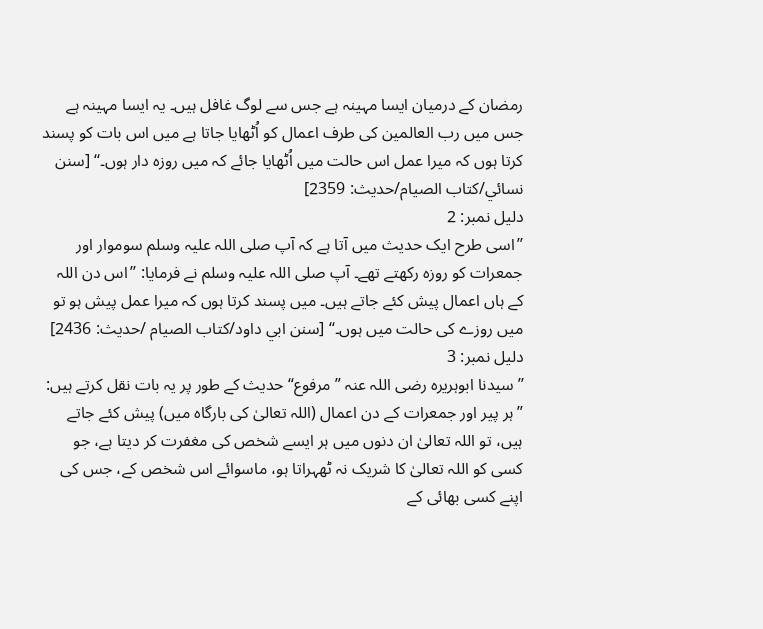رمضان کے درمیان ایسا مہینہ ہے جس سے لوگ غافل ہیں۔ یہ ایسا مہینہ ہے جس میں رب العالمین کی طرف اعمال کو اُٹھایا جاتا ہے میں اس بات کو پسند کرتا ہوں کہ میرا عمل اس حالت میں اُٹھایا جائے کہ میں روزہ دار ہوں۔‘‘ [سنن نسائي/كتاب الصيام/حدیث: 2359]
دلیل نمبر: 2
’’اسی طرح ایک حدیث میں آتا ہے کہ آپ صلی اللہ علیہ وسلم سوموار اور جمعرات کو روزہ رکھتے تھے۔ آپ صلی اللہ علیہ وسلم نے فرمایا: ’’اس دن اللہ کے ہاں اعمال پیش کئے جاتے ہیں۔ میں پسند کرتا ہوں کہ میرا عمل پیش ہو تو میں روزے کی حالت میں ہوں۔‘‘ [سنن ابي داود/كتاب الصيام /حدیث: 2436]
دلیل نمبر: 3
’’سیدنا ابوہریرہ رضی اللہ عنہ ”مرفوع“ حدیث کے طور پر یہ بات نقل کرتے ہیں: ”ہر پیر اور جمعرات کے دن اعمال (اللہ تعالیٰ کی بارگاہ میں) پیش کئے جاتے ہیں، تو اللہ تعالیٰ ان دنوں میں ہر ایسے شخص کی مغفرت کر دیتا ہے، جو کسی کو اللہ تعالیٰ کا شریک نہ ٹھہراتا ہو، ماسوائے اس شخص کے، جس کی اپنے کسی بھائی کے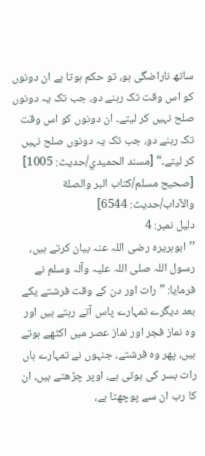ساتھ ناراضگی ہو، تو حکم ہوتا ہے ان دونوں کو اس وقت تک رہنے دو، جب تک یہ دونوں صلح نہیں کر لیتے۔ ان دونوں کو اس وقت تک رہنے دو، جب تک یہ دونوں صلح نہیں کر لیتے۔“ [مسند الحميدي/حدیث: 1005] [صحيح مسلم/كتاب البر والصلة والآداب/حدیث: 6544]
دلیل نمبر: 4
’’ابوہریرہ رضی اللہ عنہ بیان کرتے ہیں، رسول اللہ صلی اللہ علیہ وآلہ وسلم نے فرمایا: ”رات اور دن کے وقت فرشتے یکے بعد دیگرے تمہارے پاس آتے رہتے ہیں اور وہ نماز فجر اور نماز عصر میں اکٹھے ہوتے ہیں، پھر وہ فرشتے، جنہوں نے تمہارے ہاں رات بسر کی ہوتی ہے، اوپر چڑھتے ہیں، ان کا رب ان سے پوچھتا ہے،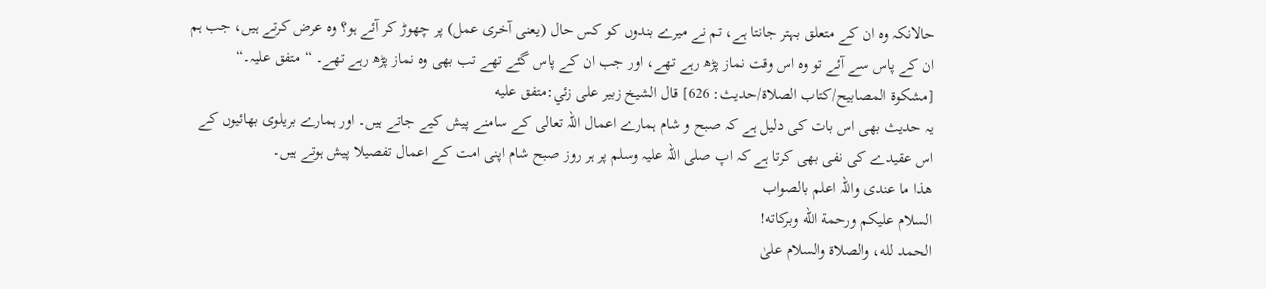حالانکہ وہ ان کے متعلق بہتر جانتا ہے، تم نے میرے بندوں کو کس حال (یعنی آخری عمل) پر چھوڑ کر آئے ہو؟ وہ عرض کرتے ہیں، جب ہم ان کے پاس سے آئے تو وہ اس وقت نماز پڑھ رہے تھے، اور جب ان کے پاس گئے تھے تب بھی وہ نماز پڑھ رہے تھے۔ “ متفق علیہ۔“ [مشكوة المصابيح/كتاب الصلاة/حدیث: 626] قال الشيخ زبير على زئي:متفق عليه
یہ حدیث بھی اس بات کی دلیل ہے کہ صبح و شام ہمارے اعمال اللہ تعالی کے سامنے پیش کیے جاتے ہیں۔ اور ہمارے بریلوی بھائیوں کے اس عقیدے کی نفی بھی کرتا ہے کہ اپ صلی اللہ علیہ وسلم پر ہر روز صبح شام اپنی امت کے اعمال تفصیلا پیش ہوتے ہیں۔
ھذا ما عندی واللہ اعلم بالصواب
السلام عليكم ورحمة الله وبركاته!
الحمد لله، والصلاة والسلام علىٰ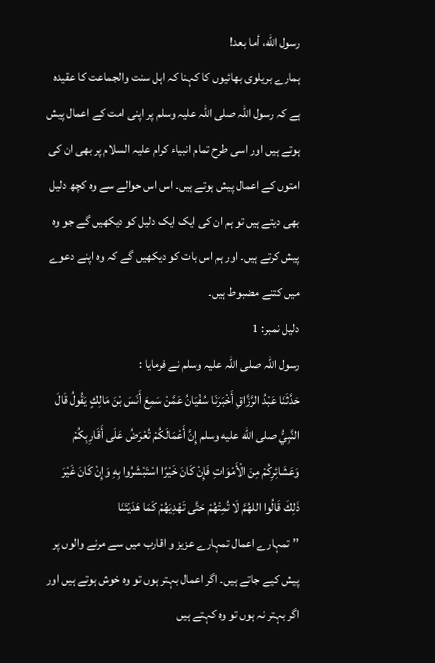رسول الله، أما بعد!
ہمارے بریلوی بھائیوں کا کہنا کہ اہل سنت والجماعت کا عقیدہ ہے کہ رسول اللہ صلی اللہ علیہ وسلم پر اپنی امت کے اعمال پیش ہوتے ہیں اور اسی طرح تمام انبیاء کرام علیہ السلام پر بھی ان کی امتوں کے اعمال پیش ہوتے ہیں۔ اس اس حوالے سے وہ کچھ دلیل بھی دیتے ہیں تو ہم ان کی ایک ایک دلیل کو دیکھیں گے جو وہ پیش کرتے ہیں۔ اور ہم اس بات کو دیکھیں گے کہ وہ اپنے دعوے میں کتنے مضبوط ہیں۔
دلیل نمبر: 1
رسول اللہ صلی اللہ علیہ وسلم نے فرمایا :
حَدَّثَنَا عَبْدُ الرَّزَّاقِ أَخْبَرَنَا سُفْيَانُ عَمَّنْ سَمِعَ أَنَسَ بْنَ مَالِكٍ يَقُولُ قَالَ النَّبِيُّ صلى الله عليه وسلم إِنَّ أَعْمَالَكُمْ تُعْرَضُ عَلَى أَقَارِبِكُمْ وَعَشَائِرِكُمْ مِنَ الْأَمْوَاتِ فَإِنْ كَانَ خَيْرًا اسْتَبْشَرُوا بِهِ وَإِنْ كَانَ غَيْرَ ذَلِكَ قَالُوا اللهُمَّ لَا تُمِتْهُمْ حَتَّى تَهْدِيَهُمْ كَمَا هَدَيْتَنَا
’’ تمہارے اعمال تمہارے عزیز و اقارب میں سے مرنے والوں پر پیش کیے جاتے ہیں۔ اگر اعمال بہتر ہوں تو وہ خوش ہوتے ہیں اور اگر بہتر نہ ہوں تو وہ کہتے ہیں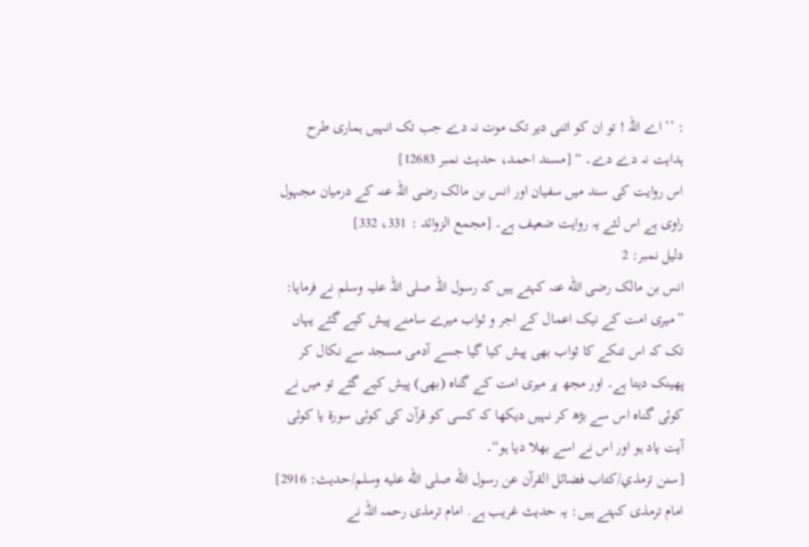: ’’ اے اللہ ! تو ان کو اتنی دیر تک موت نہ دے جب تک انہیں ہماری طرح ہدایت نہ دے دے۔ “ [مسند احمد، حدیث نمبر 12683]
اس روایت کی سند میں سفیان اور انس بن مالک رضی اللہ عنہ کے درمیان مجہول راوی ہے اس لئے یہ روایت ضعیف ہے۔ [مجمع الزوائد : 331، 332]
دلیل نمبر: 2
انس بن مالک رضی الله عنہ کہتے ہیں کہ رسول اللہ صلی اللہ علیہ وسلم نے فرمایا: ”میری امت کے نیک اعمال کے اجر و ثواب میرے سامنے پیش کیے گئے یہاں تک کہ اس تنکے کا ثواب بھی پیش کیا گیا جسے آدمی مسجد سے نکال کر پھینک دیتا ہے۔ اور مجھ پر میری امت کے گناہ (بھی) پیش کیے گئے تو میں نے کوئی گناہ اس سے بڑھ کر نہیں دیکھا کہ کسی کو قرآن کی کوئی سورۃ یا کوئی آیت یاد ہو اور اس نے اسے بھلا دیا ہو“۔
[سنن ترمذي/كتاب فضائل القرآن عن رسول الله صلى الله عليه وسلم/حدیث: 2916]
امام ترمذی کہتے ہیں: یہ حدیث غریب ہے. امام ترمذی رحمہ اللہ نے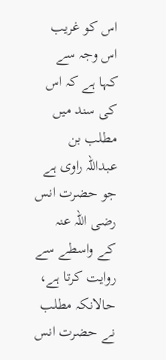اس کو غریب اس وجہ سے کہا ہے کہ اس کی سند میں مطلب بن عبداللہ راوی ہے جو حضرت انس رضی اللہ عنہ کے واسطے سے روایت کرتا ہے، حالانکہ مطلب نے حضرت انس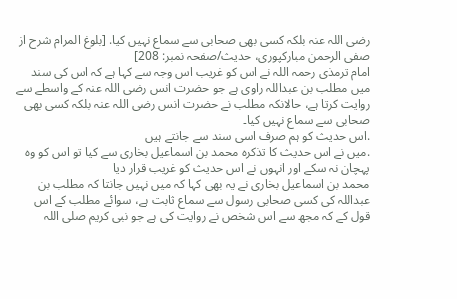رضی اللہ عنہ بلکہ کسی بھی صحابی سے سماع نہیں کیا. [بلوغ المرام شرح از صفی الرحمن مبارکپوری، حدیث/صفحہ نمبر: 208]
امام ترمذی رحمہ اللہ نے اس کو غریب اس وجہ سے کہا ہے کہ اس کی سند میں مطلب بن عبداللہ راوی ہے جو حضرت انس رضی اللہ عنہ کے واسطے سے روایت کرتا ہے، حالانکہ مطلب نے حضرت انس رضی اللہ عنہ بلکہ کسی بھی صحابی سے سماع نہیں کیا۔
.اس حدیث کو ہم صرف اسی سند سے جانتے ہیں
.میں نے اس حدیث کا تذکرہ محمد بن اسماعیل بخاری سے کیا تو اس کو وہ پہچان نہ سکے اور انہوں نے اس حدیث کو غریب قرار دیا
محمد بن اسماعیل بخاری نے یہ بھی کہا کہ میں نہیں جانتا کہ مطلب بن عبداللہ کی کسی صحابی رسول سے سماع ثابت ہے، سوائے مطلب کے اس قول کے کہ مجھ سے اس شخص نے روایت کی ہے جو نبی کریم صلی اللہ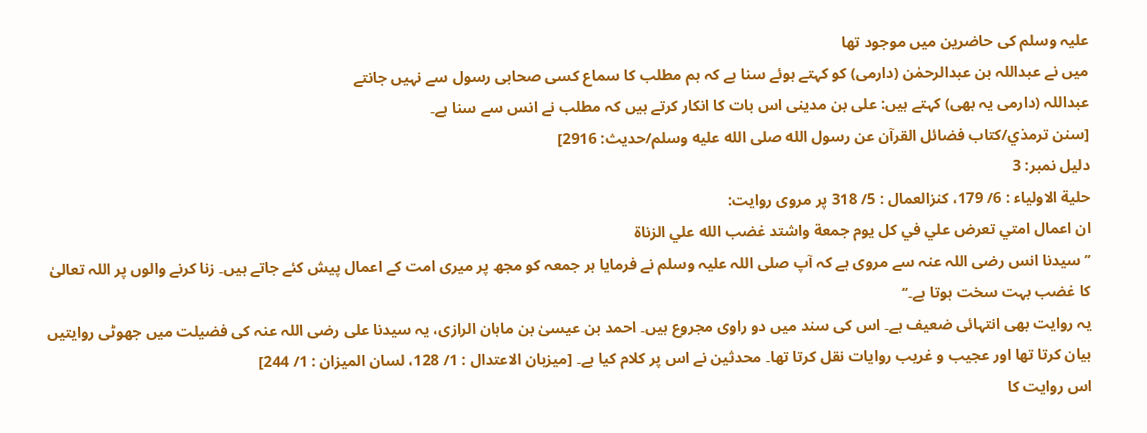علیہ وسلم کی حاضرین میں موجود تھا
میں نے عبداللہ بن عبدالرحمٰن (دارمی) کو کہتے ہوئے سنا ہے کہ ہم مطلب کا سماع کسی صحابی رسول سے نہیں جانتے
عبداللہ (دارمی یہ بھی) کہتے ہیں: علی بن مدینی اس بات کا انکار کرتے ہیں کہ مطلب نے انس سے سنا ہے۔
[سنن ترمذي/كتاب فضائل القرآن عن رسول الله صلى الله عليه وسلم/حدیث: 2916]
دلیل نمبر: 3
حلية الاولياء : 6/ 179، كنزالعمال : 5/ 318 پر مروی روایت:
ان اعمال امتي تعرض علي في كل يوم جمعة واشتد غضب الله علي الزناة
’’سیدنا انس رضی اللہ عنہ سے مروی ہے کہ آپ صلی اللہ علیہ وسلم نے فرمایا ہر جمعہ کو مجھ پر میری امت کے اعمال پیش کئے جاتے ہیں۔ زنا کرنے والوں پر اللہ تعالیٰ کا غضب بہت سخت ہوتا ہے۔‘‘
یہ روایت بھی انتہائی ضعیف ہے۔ اس کی سند میں دو راوی مجروع ہیں۔ احمد بن عیسیٰ بن ماہان الرازی، یہ سیدنا علی رضی اللہ عنہ کی فضیلت میں جھوٹی روایتیں بیان کرتا تھا اور عجیب و غریب روایات نقل کرتا تھا۔ محدثین نے اس پر کلام کیا ہے۔ [ميزبان الاعتدال : 1/ 128، لسان الميزان : 1/ 244]
اس روایت کا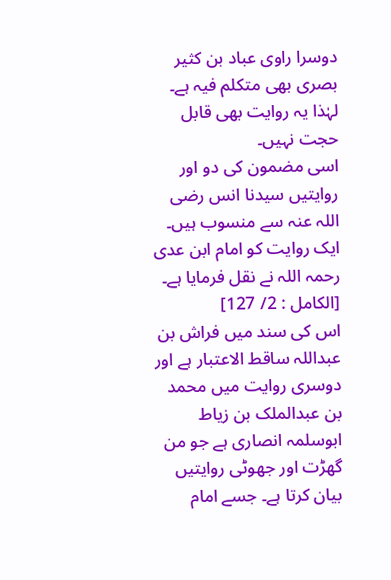دوسرا راوی عباد بن کثیر بصری بھی متکلم فیہ ہے۔ لہٰذا یہ روایت بھی قابل حجت نہیں۔
اسی مضمون کی دو اور روایتیں سیدنا انس رضی اللہ عنہ سے منسوب ہیں۔ ایک روایت کو امام ابن عدی رحمہ اللہ نے نقل فرمایا ہے۔ [الكامل : 2/ 127]
اس کی سند میں فراش بن عبداللہ ساقط الاعتبار ہے اور دوسری روایت میں محمد بن عبدالملک بن زیاط ابوسلمہ انصاری ہے جو من گھڑت اور جھوٹی روایتیں بیان کرتا ہے۔ جسے امام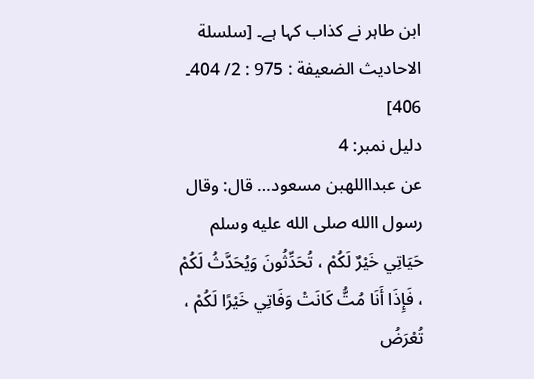ابن طاہر نے کذاب کہا ہے۔ [سلسلة الاحاديث الضعيفة : 975 : 2/ 404۔ 406]
دلیل نمبر: 4
عن عبدااللهبن مسعود… قال: وقال رسول االله صلى الله عليه وسلم حَيَاتِي خَيْرٌ لَكُمْ ، تُحَدِّثُونَ وَيُحَدَّثُ لَكُمْ ، فَإِذَا أَنَا مُتُّ كَانَتْ وَفَاتِي خَيْرًا لَكُمْ ، تُعْرَضُ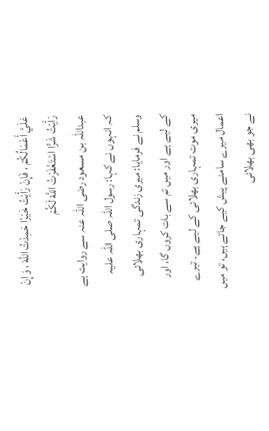عَلَيَّ أَعْمَالُكُمْ ، فَإِنْ رَأَيْتُ خَيْرًا حَمِدْتُ اللَّهَ ، وَإِنْ رَأَيْتُ شَرًّا اسْتَغْفَرْتُ اللَّهَ لَكُمْ
عبداللہ بن مسعود رضی اللہ عنہ سے روایت ہے کہ انہوں نے کہا: رسول اللہ صلی اللہ علیہ وسلم نے فرمایا: میری زندگی تمہاری بھلائی کے لیے ہے اور میں تم سے بات کروں گا، اور میری موت تمہاری بھلائی کے لیے ہے۔ تیرے اعمال میرے سامنے پیش کیے جاتے ہیں، تو میں نے جو بھی بھلائی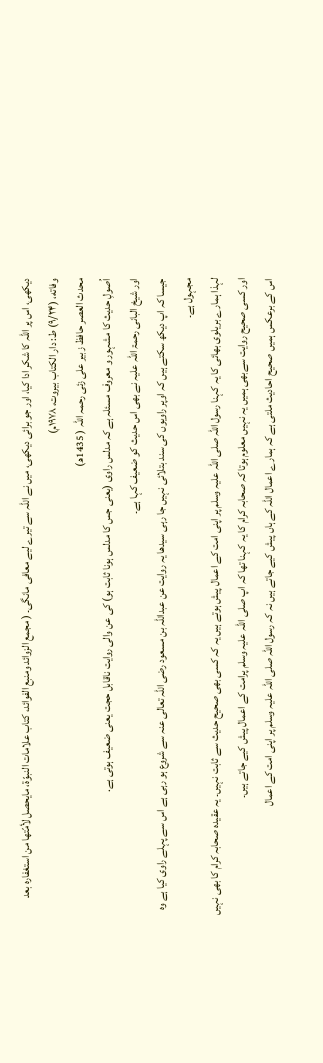دیکھی، اس پر اللہ کا شکر ادا کیا، اور جو برائی دیکھی، میں نے اللہ سے تیرے لیے معافی مانگی۔ ( مجمع الزوائد ومنبع الفوائد، کتاب علامات النبوّة، مایحصل لأمّتها من استغفاره بعد وفاته، (۹/۲۴) ط: دار الکتاب بیروت، ۱۹۷۸م)
محدث العصر حافظ زبیر علی زئی رحمہ اللہ ( 1435ھ)
اُصولِ حدیث کا مشہور و معروف مسئلہ ہے کہ مدلس راوی (یعنی جس کا مدلس ہونا ثابت ہو) کی عن والی روایت ناقابل حجت یعنی ضعیف ہوتی ہے.
اور شیخ البانی رحمۃ اللہ علیہ نے بھی اس حدیث کو ضعیف کہا ہے۔
جیسا کہ اپ دیکھ سکتے ہیں کہ اوپر راویوں کی سند بتلائی نہیں جا رہی سیدھا یہ روایت عن عبداللہ بن مسعود رضی اللہ تعالی عنہ سے شروع ہو رہی ہے اس سے پہلے راوی کیا ہے وہ مجہول ہے۔
لہذا ہمارے بریلوی بھائی کا یہ کہنا رسول اللہ صلی اللہ علیہ وسلم پر اپنی امت کے اعمال پیش ہوتے ہیں یہ کہ کسی بھی صحیح حدیث سے ثابت نہیں۔ یہ عقیدہ صحابہ کرام کا بھی نہیں اور کسی صحیح روایت سےبھی ہمیں یہ نہیں معلوم ہوتا کہ صحابہ کرام کا یہ کہنا تھا کہ اپ صلی اللہ علیہ وسلم پرامت کے اعمال پیش کیے جاتے ہیں۔
اس کے برعکس ہمیں صحیح احادیث ملتی ہے کہ ہمارے اعمال اللہ کے ہاں پیش کیے جاتے ہیں نہ کہ رسول اللہ صلی اللہ علیہ وسلم پر اپنی امت کے اعمال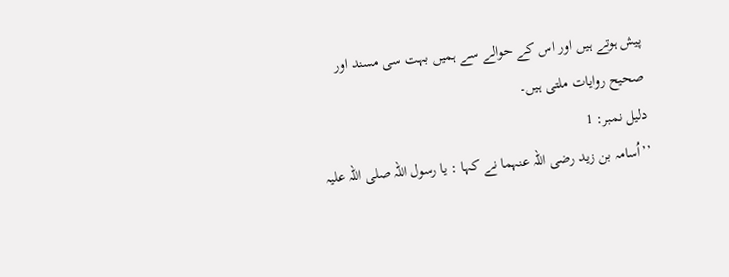پیش ہوتے ہیں اور اس کے حوالے سے ہمیں بہت سی مسند اور صحیح روایات ملتی ہیں۔
دلیل نمبر: 1
’’اُسامہ بن زید رضی اللہ عنہما نے کہا : یا رسول اللہ صلی اللہ علیہ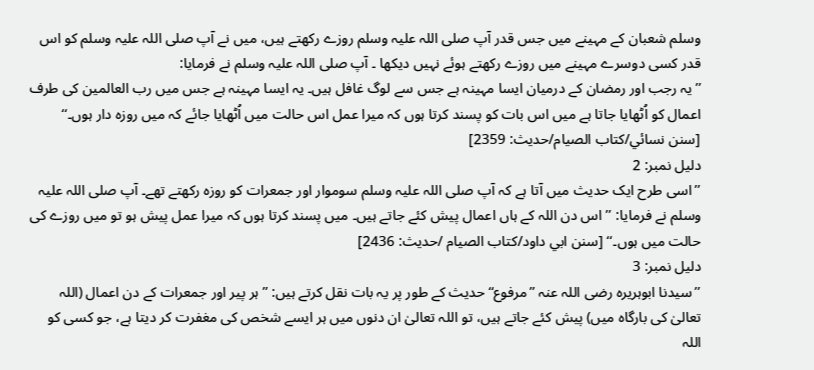وسلم شعبان کے مہینے میں جس قدر آپ صلی اللہ علیہ وسلم روزے رکھتے ہیں، میں نے آپ صلی اللہ علیہ وسلم کو اس قدر کسی دوسرے مہینے میں روزے رکھتے ہوئے نہیں دیکھا ۔ آپ صلی اللہ علیہ وسلم نے فرمایا:
’’یہ رجب اور رمضان کے درمیان ایسا مہینہ ہے جس سے لوگ غافل ہیں۔ یہ ایسا مہینہ ہے جس میں رب العالمین کی طرف اعمال کو اُٹھایا جاتا ہے میں اس بات کو پسند کرتا ہوں کہ میرا عمل اس حالت میں اُٹھایا جائے کہ میں روزہ دار ہوں۔‘‘ [سنن نسائي/كتاب الصيام/حدیث: 2359]
دلیل نمبر: 2
’’اسی طرح ایک حدیث میں آتا ہے کہ آپ صلی اللہ علیہ وسلم سوموار اور جمعرات کو روزہ رکھتے تھے۔ آپ صلی اللہ علیہ وسلم نے فرمایا: ’’اس دن اللہ کے ہاں اعمال پیش کئے جاتے ہیں۔ میں پسند کرتا ہوں کہ میرا عمل پیش ہو تو میں روزے کی حالت میں ہوں۔‘‘ [سنن ابي داود/كتاب الصيام /حدیث: 2436]
دلیل نمبر: 3
’’سیدنا ابوہریرہ رضی اللہ عنہ ”مرفوع“ حدیث کے طور پر یہ بات نقل کرتے ہیں: ”ہر پیر اور جمعرات کے دن اعمال (اللہ تعالیٰ کی بارگاہ میں) پیش کئے جاتے ہیں، تو اللہ تعالیٰ ان دنوں میں ہر ایسے شخص کی مغفرت کر دیتا ہے، جو کسی کو اللہ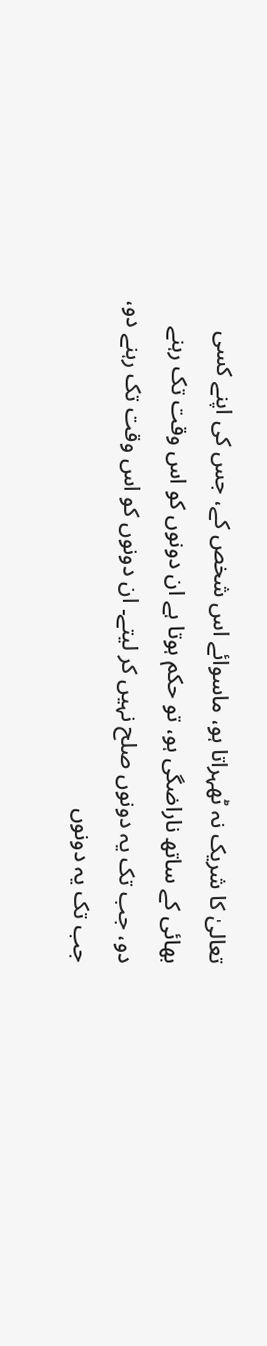تعالیٰ کا شریک نہ ٹھہراتا ہو، ماسوائے اس شخص کے، جس کی اپنے کسی بھائی کے ساتھ ناراضگی ہو، تو حکم ہوتا ہے ان دونوں کو اس وقت تک رہنے دو، جب تک یہ دونوں صلح نہیں کر لیتے۔ ان دونوں کو اس وقت تک رہنے دو، جب تک یہ دونوں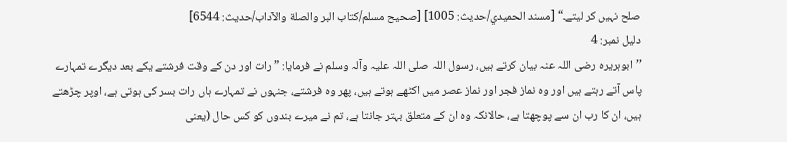صلح نہیں کر لیتے۔“ [مسند الحميدي/حدیث: 1005] [صحيح مسلم/كتاب البر والصلة والآداب/حدیث: 6544]
دلیل نمبر: 4
’’ابوہریرہ رضی اللہ عنہ بیان کرتے ہیں، رسول اللہ صلی اللہ علیہ وآلہ وسلم نے فرمایا: ”رات اور دن کے وقت فرشتے یکے بعد دیگرے تمہارے پاس آتے رہتے ہیں اور وہ نماز فجر اور نماز عصر میں اکٹھے ہوتے ہیں، پھر وہ فرشتے، جنہوں نے تمہارے ہاں رات بسر کی ہوتی ہے، اوپر چڑھتے ہیں، ان کا رب ان سے پوچھتا ہے، حالانکہ وہ ان کے متعلق بہتر جانتا ہے، تم نے میرے بندوں کو کس حال (یعنی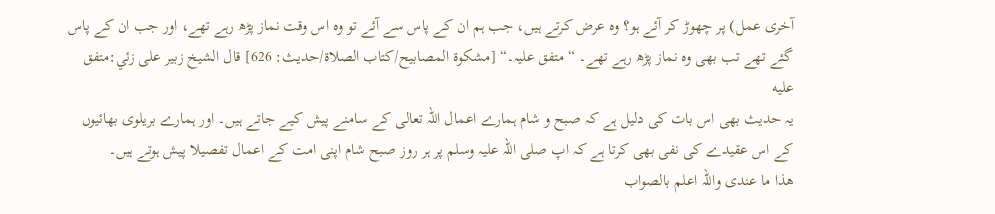آخری عمل) پر چھوڑ کر آئے ہو؟ وہ عرض کرتے ہیں، جب ہم ان کے پاس سے آئے تو وہ اس وقت نماز پڑھ رہے تھے، اور جب ان کے پاس گئے تھے تب بھی وہ نماز پڑھ رہے تھے۔ “ متفق علیہ۔“ [مشكوة المصابيح/كتاب الصلاة/حدیث: 626] قال الشيخ زبير على زئي:متفق عليه
یہ حدیث بھی اس بات کی دلیل ہے کہ صبح و شام ہمارے اعمال اللہ تعالی کے سامنے پیش کیے جاتے ہیں۔ اور ہمارے بریلوی بھائیوں کے اس عقیدے کی نفی بھی کرتا ہے کہ اپ صلی اللہ علیہ وسلم پر ہر روز صبح شام اپنی امت کے اعمال تفصیلا پیش ہوتے ہیں۔
ھذا ما عندی واللہ اعلم بالصواب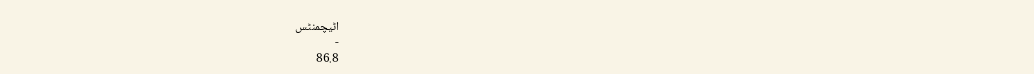اٹیچمنٹس
-
86.8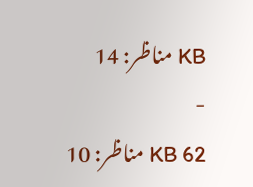KB مناظر: 14
-
62 KB مناظر: 10